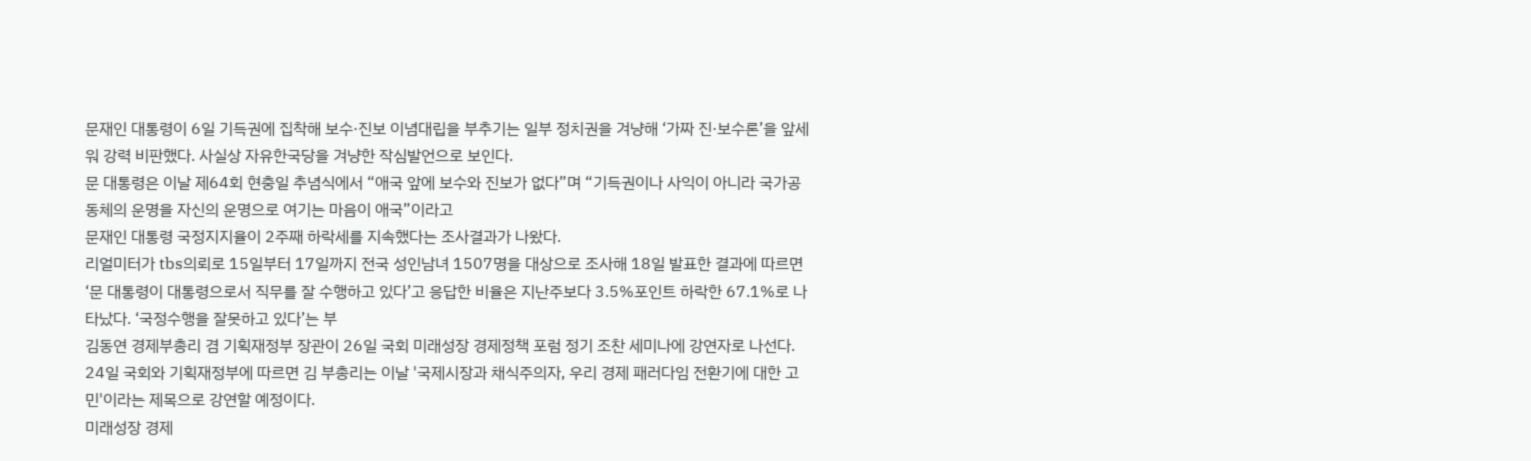문재인 대통령이 6일 기득권에 집착해 보수·진보 이념대립을 부추기는 일부 정치권을 겨냥해 ‘가짜 진·보수론’을 앞세워 강력 비판했다. 사실상 자유한국당을 겨냥한 작심발언으로 보인다.
문 대통령은 이날 제64회 현충일 추념식에서 “애국 앞에 보수와 진보가 없다”며 “기득권이나 사익이 아니라 국가공동체의 운명을 자신의 운명으로 여기는 마음이 애국”이라고
문재인 대통령 국정지지율이 2주째 하락세를 지속했다는 조사결과가 나왔다.
리얼미터가 tbs의뢰로 15일부터 17일까지 전국 성인남녀 1507명을 대상으로 조사해 18일 발표한 결과에 따르면 ‘문 대통령이 대통령으로서 직무를 잘 수행하고 있다’고 응답한 비율은 지난주보다 3.5%포인트 하락한 67.1%로 나타났다. ‘국정수행을 잘못하고 있다’는 부
김동연 경제부총리 겸 기획재정부 장관이 26일 국회 미래성장 경제정책 포럼 정기 조찬 세미나에 강연자로 나선다.
24일 국회와 기획재정부에 따르면 김 부총리는 이날 '국제시장과 채식주의자, 우리 경제 패러다임 전환기에 대한 고민'이라는 제목으로 강연할 예정이다.
미래성장 경제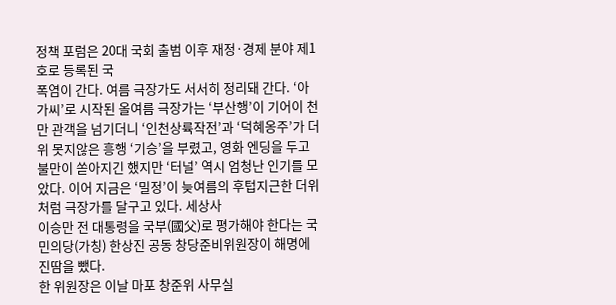정책 포럼은 20대 국회 출범 이후 재정·경제 분야 제1호로 등록된 국
폭염이 간다. 여름 극장가도 서서히 정리돼 간다. ‘아가씨’로 시작된 올여름 극장가는 ‘부산행’이 기어이 천만 관객을 넘기더니 ‘인천상륙작전’과 ‘덕혜옹주’가 더위 못지않은 흥행 ‘기승’을 부렸고, 영화 엔딩을 두고 불만이 쏟아지긴 했지만 ‘터널’ 역시 엄청난 인기를 모았다. 이어 지금은 ‘밀정’이 늦여름의 후텁지근한 더위처럼 극장가를 달구고 있다. 세상사
이승만 전 대통령을 국부(國父)로 평가해야 한다는 국민의당(가칭) 한상진 공동 창당준비위원장이 해명에 진땀을 뺐다.
한 위원장은 이날 마포 창준위 사무실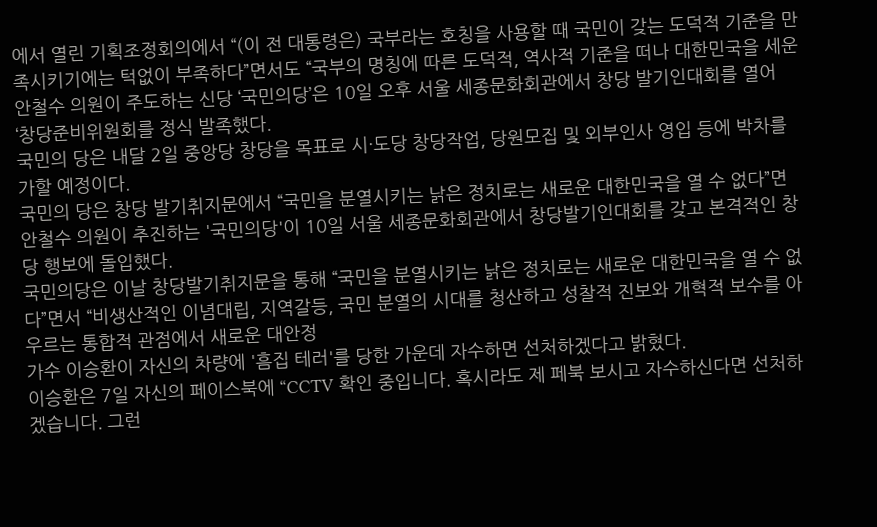에서 열린 기획조정회의에서 “(이 전 대통령은) 국부라는 호칭을 사용할 때 국민이 갖는 도덕적 기준을 만족시키기에는 턱없이 부족하다”면서도 “국부의 명칭에 따른 도덕적, 역사적 기준을 떠나 대한민국을 세운
안철수 의원이 주도하는 신당 ‘국민의당’은 10일 오후 서울 세종문화회관에서 창당 발기인대회를 열어 ‘창당준비위원회를 정식 발족했다.
국민의 당은 내달 2일 중앙당 창당을 목표로 시·도당 창당작업, 당원모집 및 외부인사 영입 등에 박차를 가할 예정이다.
국민의 당은 창당 발기취지문에서 “국민을 분열시키는 낡은 정치로는 새로운 대한민국을 열 수 없다”면
안철수 의원이 추진하는 '국민의당'이 10일 서울 세종문화회관에서 창당발기인대회를 갖고 본격적인 창당 행보에 돌입했다.
국민의당은 이날 창당발기취지문을 통해 “국민을 분열시키는 낡은 정치로는 새로운 대한민국을 열 수 없다”면서 “비생산적인 이념대립, 지역갈등, 국민 분열의 시대를 청산하고 성찰적 진보와 개혁적 보수를 아우르는 통합적 관점에서 새로운 대안정
가수 이승환이 자신의 차량에 '흠집 테러'를 당한 가운데 자수하면 선처하겠다고 밝혔다.
이승환은 7일 자신의 페이스북에 “CCTV 확인 중입니다. 혹시라도 제 페북 보시고 자수하신다면 선처하겠습니다. 그런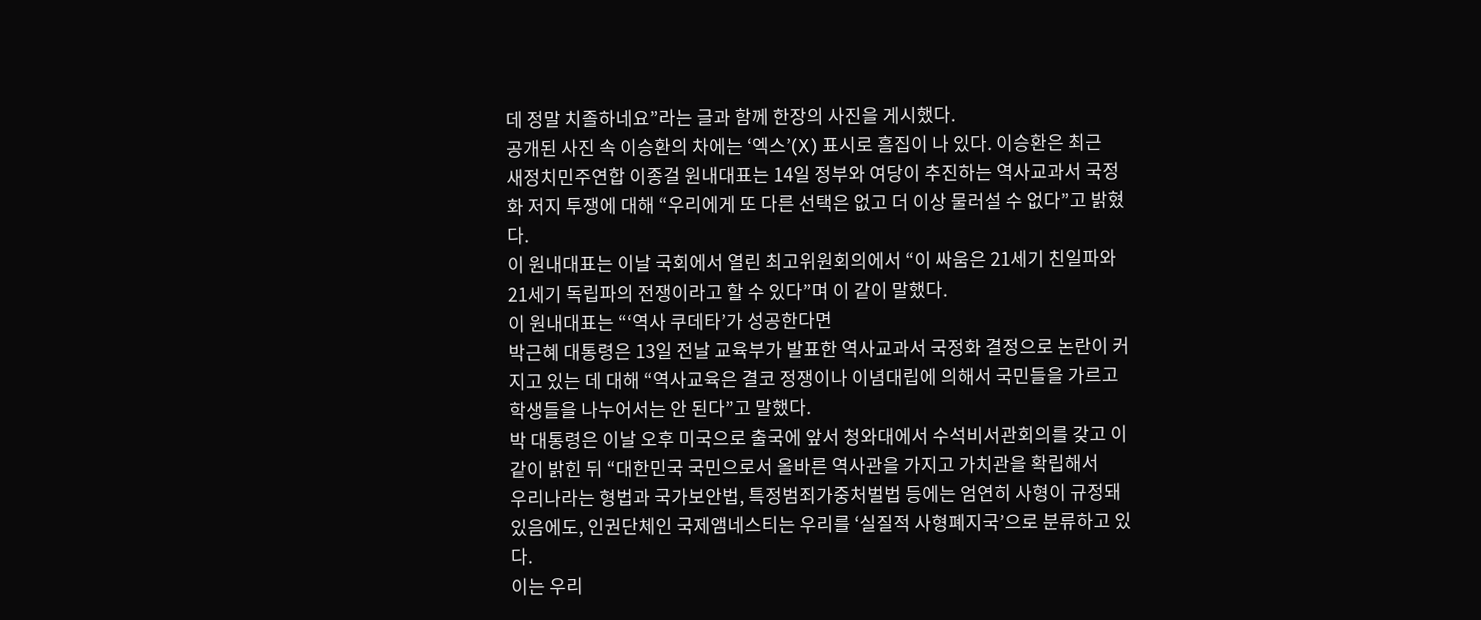데 정말 치졸하네요”라는 글과 함께 한장의 사진을 게시했다.
공개된 사진 속 이승환의 차에는 ‘엑스’(X) 표시로 흠집이 나 있다. 이승환은 최근
새정치민주연합 이종걸 원내대표는 14일 정부와 여당이 추진하는 역사교과서 국정화 저지 투쟁에 대해 “우리에게 또 다른 선택은 없고 더 이상 물러설 수 없다”고 밝혔다.
이 원내대표는 이날 국회에서 열린 최고위원회의에서 “이 싸움은 21세기 친일파와 21세기 독립파의 전쟁이라고 할 수 있다”며 이 같이 말했다.
이 원내대표는 “‘역사 쿠데타’가 성공한다면
박근혜 대통령은 13일 전날 교육부가 발표한 역사교과서 국정화 결정으로 논란이 커지고 있는 데 대해 “역사교육은 결코 정쟁이나 이념대립에 의해서 국민들을 가르고 학생들을 나누어서는 안 된다”고 말했다.
박 대통령은 이날 오후 미국으로 출국에 앞서 청와대에서 수석비서관회의를 갖고 이 같이 밝힌 뒤 “대한민국 국민으로서 올바른 역사관을 가지고 가치관을 확립해서
우리나라는 형법과 국가보안법, 특정범죄가중처벌법 등에는 엄연히 사형이 규정돼 있음에도, 인권단체인 국제앰네스티는 우리를 ‘실질적 사형폐지국’으로 분류하고 있다.
이는 우리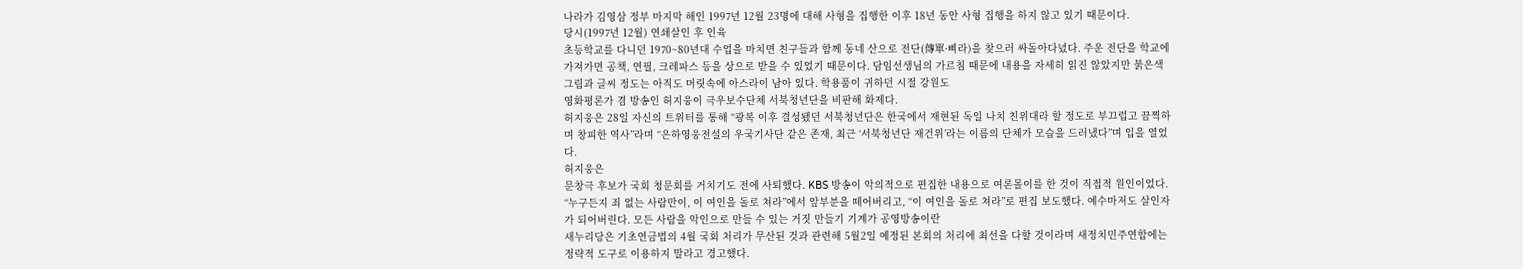나라가 김영삼 정부 마지막 해인 1997년 12월 23명에 대해 사형을 집행한 이후 18년 동안 사형 집행을 하지 않고 있기 때문이다.
당시(1997년 12월) 연쇄살인 후 인육
초등학교를 다니던 1970~80년대 수업을 마치면 친구들과 함께 동네 산으로 전단(傳單·삐라)을 찾으러 싸돌아다녔다. 주운 전단을 학교에 가져가면 공책, 연필, 크레파스 등을 상으로 받을 수 있었기 때문이다. 담임선생님의 가르침 때문에 내용을 자세히 읽진 않았지만 붉은색 그림과 글씨 정도는 아직도 머릿속에 아스라이 남아 있다. 학용품이 귀하던 시절 강원도
영화평론가 겸 방송인 허지웅이 극우보수단체 서북청년단을 비판해 화제다.
허지웅은 28일 자신의 트위터를 통해 “광복 이후 결성됐던 서북청년단은 한국에서 재현된 독일 나치 친위대라 할 정도로 부끄럽고 끔찍하며 창피한 역사”라며 “은하영웅전설의 우국기사단 같은 존재, 최근 ‘서북청년단 재건위’라는 이름의 단체가 모습을 드러냈다”며 입을 열었다.
허지웅은
문창극 후보가 국회 청문회를 거치기도 전에 사퇴했다. KBS 방송이 악의적으로 편집한 내용으로 여론몰이를 한 것이 직접적 원인이었다. “누구든지 죄 없는 사람만이, 이 여인을 돌로 쳐라”에서 앞부분을 떼어버리고, “이 여인을 돌로 쳐라”로 편집 보도했다. 예수마저도 살인자가 되어버린다. 모든 사람을 악인으로 만들 수 있는 거짓 만들기 기계가 공영방송이란
새누리당은 기초연금법의 4월 국회 처리가 무산된 것과 관련해 5월2일 예정된 본회의 처리에 최선을 다할 것이라며 새정치민주연합에는 정략적 도구로 이용하지 말라고 경고했다.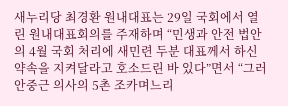새누리당 최경환 원내대표는 29일 국회에서 열린 원내대표회의를 주재하며 “민생과 안전 법안의 4월 국회 처리에 새민련 두분 대표께서 하신 약속을 지켜달라고 호소드린 바 있다”면서 “그러
안중근 의사의 5촌 조카며느리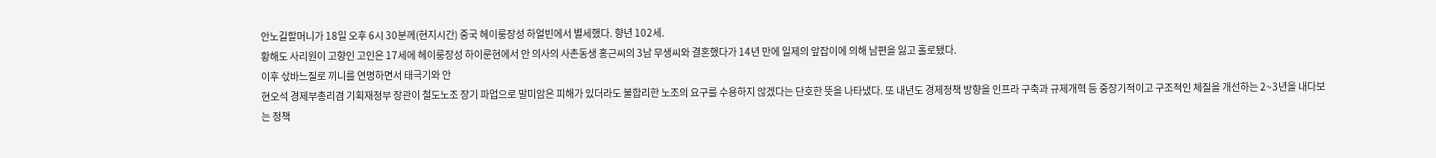안노길할머니가 18일 오후 6시 30분께(현지시간) 중국 헤이룽장성 하얼빈에서 별세했다. 향년 102세.
황해도 사리원이 고향인 고인은 17세에 헤이룽장성 하이룬현에서 안 의사의 사촌동생 홍근씨의 3남 무생씨와 결혼했다가 14년 만에 일제의 앞잡이에 의해 남편을 잃고 홀로됐다.
이후 삯바느질로 끼니를 연명하면서 태극기와 안
현오석 경제부총리겸 기획재정부 장관이 철도노조 장기 파업으로 말미암은 피해가 있더라도 불합리한 노조의 요구를 수용하지 않겠다는 단호한 뜻을 나타냈다. 또 내년도 경제정책 방향을 인프라 구축과 규제개혁 등 중장기적이고 구조적인 체질을 개선하는 2~3년을 내다보는 정책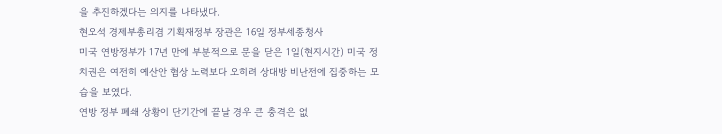을 추진하겠다는 의지를 나타냈다.
현오석 경제부총리겸 기획재정부 장관은 16일 정부세종청사
미국 연방정부가 17년 만에 부분적으로 문을 닫은 1일(현지시간) 미국 정치권은 여전히 예산안 협상 노력보다 오히려 상대방 비난전에 집중하는 모습을 보였다.
연방 정부 폐쇄 상황이 단기간에 끝날 경우 큰 충격은 없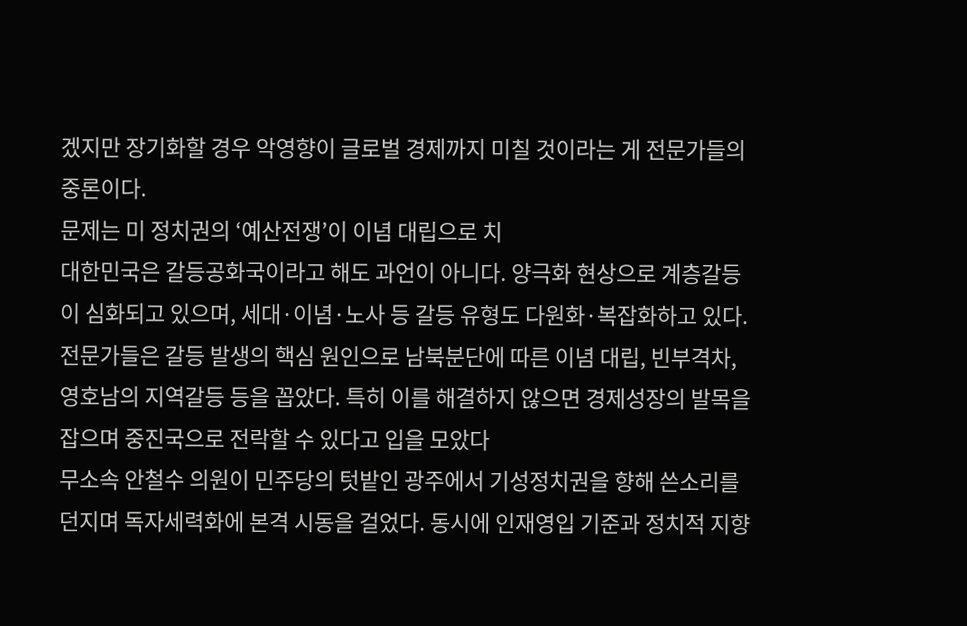겠지만 장기화할 경우 악영향이 글로벌 경제까지 미칠 것이라는 게 전문가들의 중론이다.
문제는 미 정치권의 ‘예산전쟁’이 이념 대립으로 치
대한민국은 갈등공화국이라고 해도 과언이 아니다. 양극화 현상으로 계층갈등이 심화되고 있으며, 세대·이념·노사 등 갈등 유형도 다원화·복잡화하고 있다.
전문가들은 갈등 발생의 핵심 원인으로 남북분단에 따른 이념 대립, 빈부격차, 영호남의 지역갈등 등을 꼽았다. 특히 이를 해결하지 않으면 경제성장의 발목을 잡으며 중진국으로 전락할 수 있다고 입을 모았다
무소속 안철수 의원이 민주당의 텃밭인 광주에서 기성정치권을 향해 쓴소리를 던지며 독자세력화에 본격 시동을 걸었다. 동시에 인재영입 기준과 정치적 지향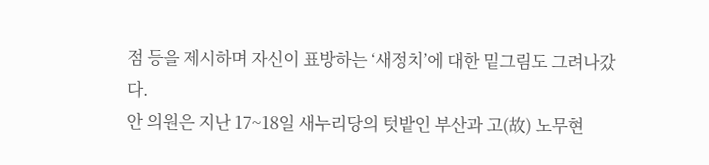점 등을 제시하며 자신이 표방하는 ‘새정치’에 대한 밑그림도 그려나갔다.
안 의원은 지난 17~18일 새누리당의 텃밭인 부산과 고(故) 노무현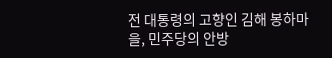전 대통령의 고향인 김해 봉하마을, 민주당의 안방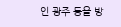인 광주 등을 방